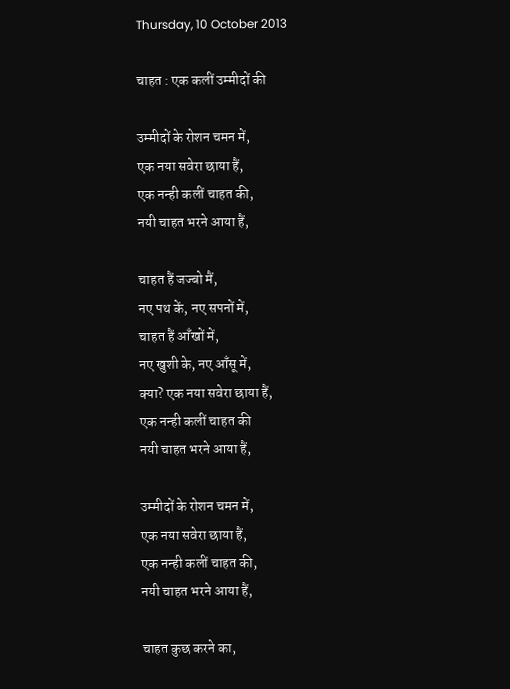Thursday, 10 October 2013

चाहत : एक कलीं उम्मीदों की

उम्मीदों के रोशन चमन में,
एक नया सवेरा छाया हैं,
एक नन्ही कलीं चाहत की,
नयी चाहत भरने आया हैं,

चाहत हैं जज्बो मैं,
नए पथ कें, नए सपनों में,
चाहत हैं आँखों में,
नए खुशी के, नए आँसू में,
क्या? एक नया सवेरा छाया हैं,
एक नन्ही कलीं चाहत की
नयी चाहत भरने आया हैं,

उम्मीदों के रोशन चमन में,
एक नया सवेरा छाया हैं,
एक नन्ही कलीं चाहत की,
नयी चाहत भरने आया हैं,

चाहत कुछ करने का,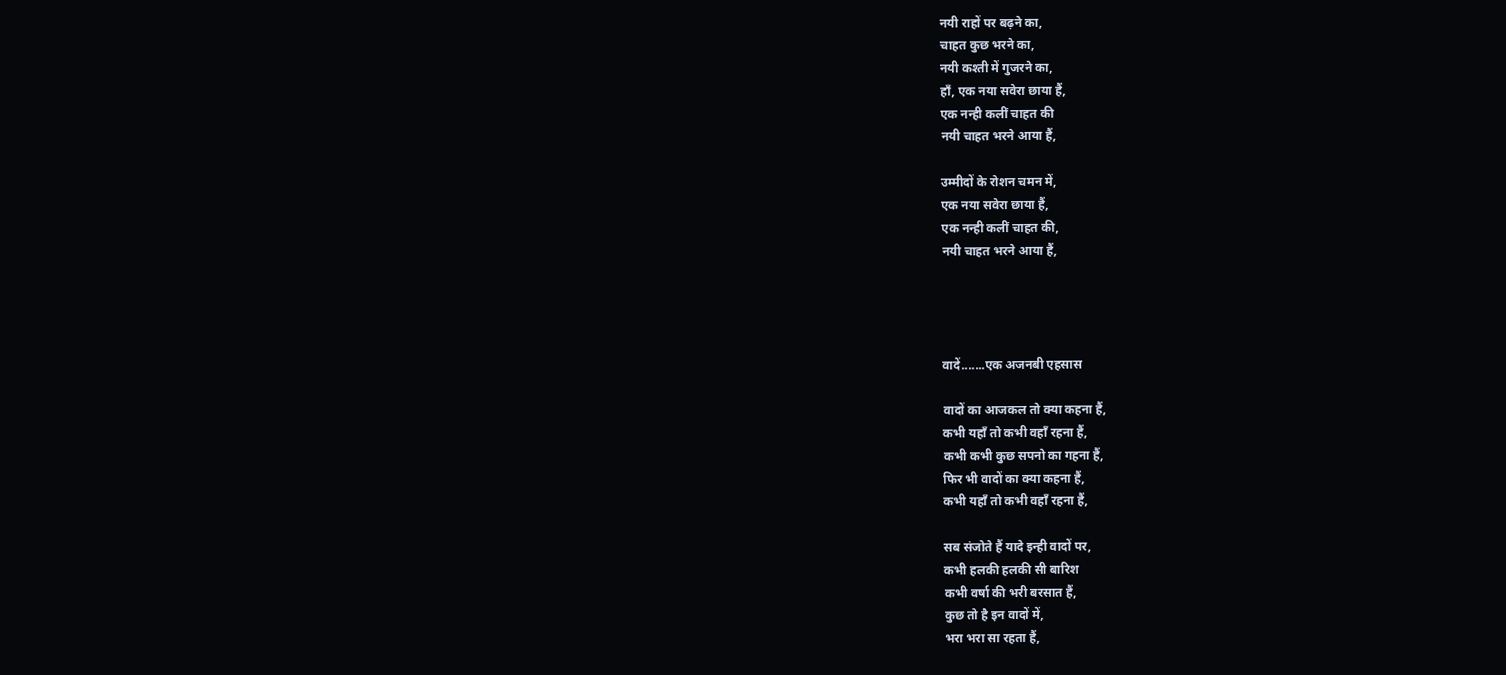नयी राहों पर बढ़ने का,
चाहत कुछ भरने का,
नयी कश्ती में गुजरने का,
हाँ, एक नया सवेरा छाया हैं,
एक नन्ही कलीं चाहत की
नयी चाहत भरने आया हैं,

उम्मीदों के रोशन चमन में,
एक नया सवेरा छाया हैं,
एक नन्ही कलीं चाहत की,
नयी चाहत भरने आया हैं,




वादें.......एक अजनबी एहसास

वादों का आजकल तो क्या कहना हैं,
कभी यहाँ तो कभी वहाँ रहना हैं,
कभी कभी कुछ सपनो का गहना हैं,
फिर भी वादों का क्या कहना हैं,
कभी यहाँ तो कभी वहाँ रहना हैं,

सब संजोते हैं यादे इन्ही वादों पर,
कभी हलकी हलकी सी बारिश
कभी वर्षा की भरी बरसात हैं,
कुछ तो है इन वादों में,
भरा भरा सा रहता हैं,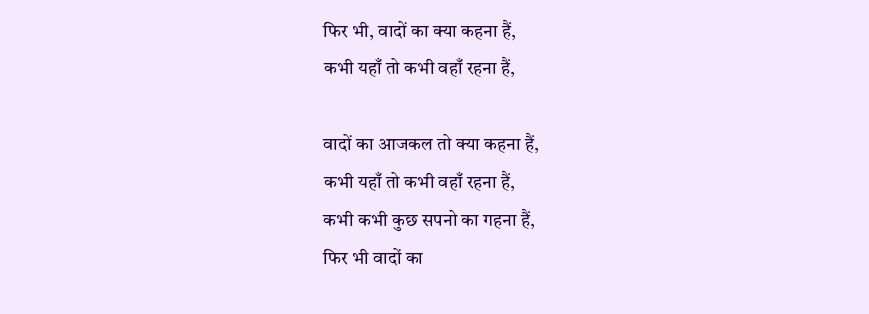फिर भी, वादों का क्या कहना हैं,
कभी यहाँ तो कभी वहाँ रहना हैं,

वादों का आजकल तो क्या कहना हैं,
कभी यहाँ तो कभी वहाँ रहना हैं,
कभी कभी कुछ सपनो का गहना हैं,
फिर भी वादों का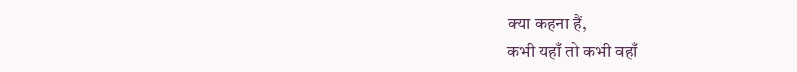क्या कहना हैं,
कभी यहाँ तो कभी वहाँ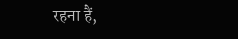रहना हैं,